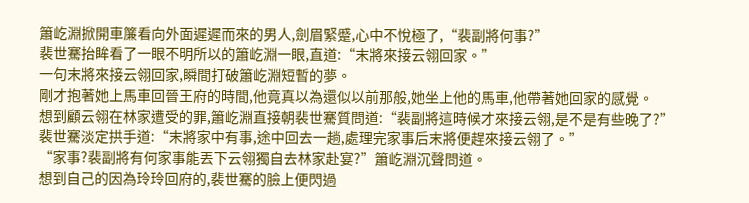簫屹淵掀開車簾看向外面遲遲而來的男人,劍眉緊蹙,心中不悅極了,“裴副將何事?”
裴世騫抬眸看了一眼不明所以的簫屹淵一眼,直道:“末將來接云翎回家。”
一句末將來接云翎回家,瞬間打破簫屹淵短暫的夢。
剛才抱著她上馬車回晉王府的時間,他竟真以為還似以前那般,她坐上他的馬車,他帶著她回家的感覺。
想到顧云翎在林家遭受的罪,簫屹淵直接朝裴世騫質問道:“裴副將這時候才來接云翎,是不是有些晚了?”
裴世騫淡定拱手道:“末將家中有事,途中回去一趟,處理完家事后末將便趕來接云翎了。”
“家事?裴副將有何家事能丟下云翎獨自去林家赴宴?”簫屹淵沉聲問道。
想到自己的因為玲玲回府的,裴世騫的臉上便閃過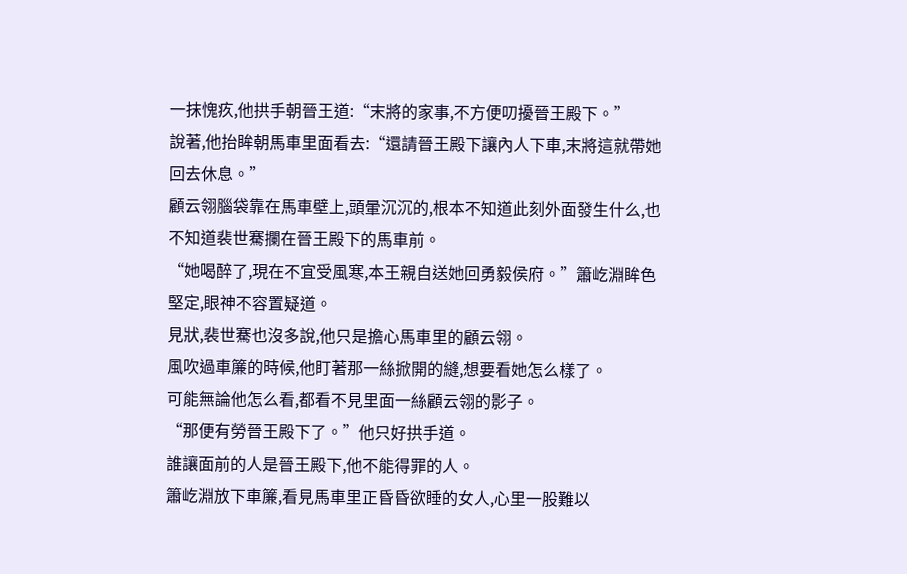一抹愧疚,他拱手朝晉王道:“末將的家事,不方便叨擾晉王殿下。”
說著,他抬眸朝馬車里面看去:“還請晉王殿下讓內人下車,末將這就帶她回去休息。”
顧云翎腦袋靠在馬車壁上,頭暈沉沉的,根本不知道此刻外面發生什么,也不知道裴世騫攔在晉王殿下的馬車前。
“她喝醉了,現在不宜受風寒,本王親自送她回勇毅侯府。”簫屹淵眸色堅定,眼神不容置疑道。
見狀,裴世騫也沒多說,他只是擔心馬車里的顧云翎。
風吹過車簾的時候,他盯著那一絲掀開的縫,想要看她怎么樣了。
可能無論他怎么看,都看不見里面一絲顧云翎的影子。
“那便有勞晉王殿下了。”他只好拱手道。
誰讓面前的人是晉王殿下,他不能得罪的人。
簫屹淵放下車簾,看見馬車里正昏昏欲睡的女人,心里一股難以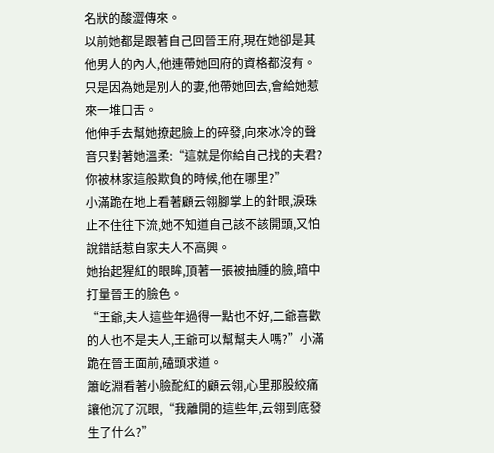名狀的酸澀傳來。
以前她都是跟著自己回晉王府,現在她卻是其他男人的內人,他連帶她回府的資格都沒有。
只是因為她是別人的妻,他帶她回去,會給她惹來一堆口舌。
他伸手去幫她撩起臉上的碎發,向來冰冷的聲音只對著她溫柔:“這就是你給自己找的夫君?你被林家這般欺負的時候,他在哪里?”
小滿跪在地上看著顧云翎腳掌上的針眼,淚珠止不住往下流,她不知道自己該不該開頭,又怕說錯話惹自家夫人不高興。
她抬起猩紅的眼眸,頂著一張被抽腫的臉,暗中打量晉王的臉色。
“王爺,夫人這些年過得一點也不好,二爺喜歡的人也不是夫人,王爺可以幫幫夫人嗎?”小滿跪在晉王面前,磕頭求道。
簫屹淵看著小臉酡紅的顧云翎,心里那股絞痛讓他沉了沉眼,“我離開的這些年,云翎到底發生了什么?”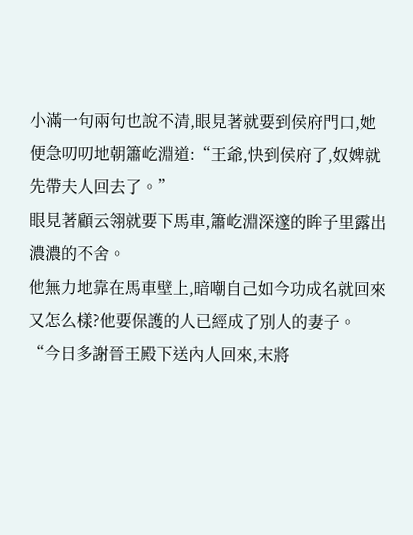小滿一句兩句也說不清,眼見著就要到侯府門口,她便急叨叨地朝簫屹淵道:“王爺,快到侯府了,奴婢就先帶夫人回去了。”
眼見著顧云翎就要下馬車,簫屹淵深邃的眸子里露出濃濃的不舍。
他無力地靠在馬車壁上,暗嘲自己如今功成名就回來又怎么樣?他要保護的人已經成了別人的妻子。
“今日多謝晉王殿下送內人回來,末將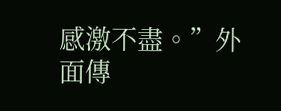感激不盡。”外面傳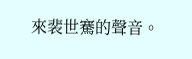來裴世騫的聲音。